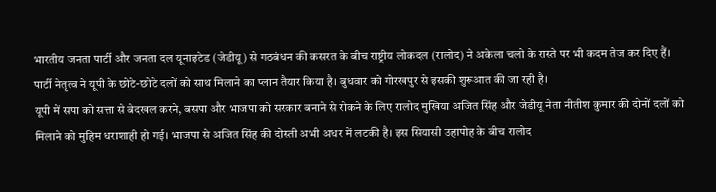भारतीय जनता पार्टी और जनता दल यूनाइटेड (जेडीयू) से गठबंधन की कसरत के बीच राष्ट्रीय लोकदल (रालोद) ने अकेला चलो के रास्ते पर भी कदम तेज कर दिए हैं। पार्टी नेतृत्व ने यूपी के छोटे-छोटे दलों को साथ मिलाने का प्लान तैयार किया है। बुधवार को गोरखपुर से इसकी शुरूआत की जा रही है।
यूपी में सपा को सत्ता से बेदखल करने, बसपा और भाजपा को सरकार बनाने से रोकने के लिए रालोद मुखिया अजित सिंह और जेडीयू नेता नीतीश कुमार की दोनों दलों को मिलाने को मुहिम धराशाही हो गई। भाजपा से अजित सिंह की दोस्ती अभी अधर में लटकी है। इस सियासी उहापोह के बीच रालोद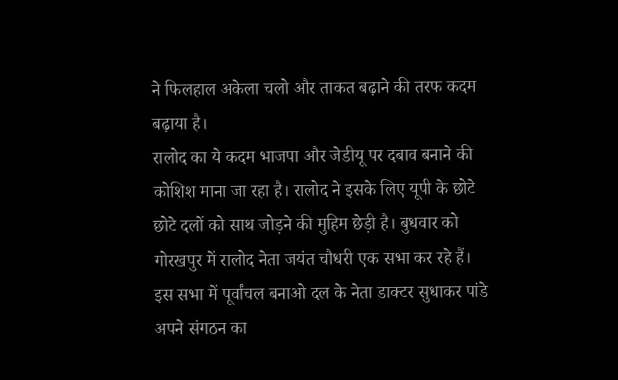ने फिलहाल अकेला चलो और ताकत बढ़ाने की तरफ कदम बढ़ाया है।
रालोद का ये कदम भाजपा और जेडीयू पर दबाव बनाने की कोशिश माना जा रहा है। रालोद ने इसके लिए यूपी के छोटे छोटे दलों को साथ जोड़ने की मुहिम छेड़ी है। बुधवार को गोरखपुर में रालोद नेता जयंत चौधरी एक सभा कर रहे हैं। इस सभा में पूर्वांचल बनाओ दल के नेता डाक्टर सुधाकर पांडे अपने संगठन का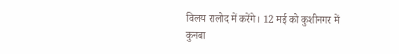विलय रालोद में करेंगे। 12 मई को कुशीनगर में कुनबा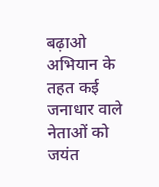बढ़ाओ अभियान के तहत कई जनाधार वाले नेताओं को जयंत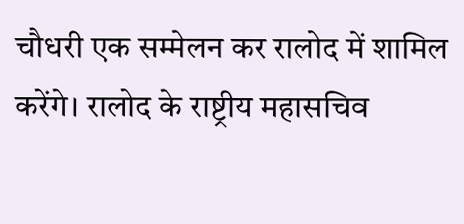चौधरी एक सम्मेलन कर रालोद में शामिल करेंगे। रालोद के राष्ट्रीय महासचिव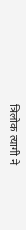त्रिलोक त्यागी ने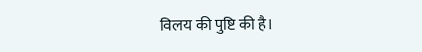विलय की पुष्टि की है।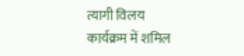त्यागी विलय कार्यक्रम में शमिल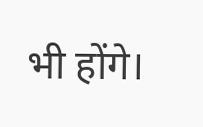भी होंगे।